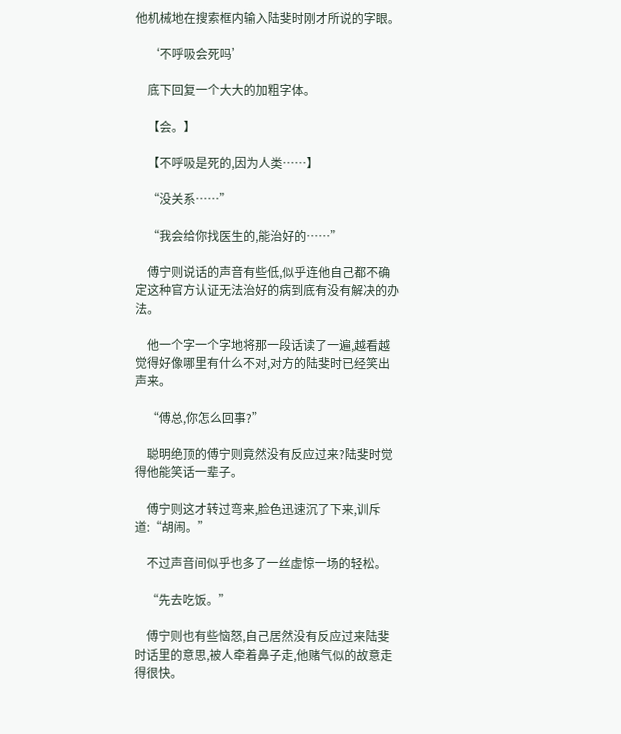他机械地在搜索框内输入陆斐时刚才所说的字眼。

    ‘不呼吸会死吗’

    底下回复一个大大的加粗字体。

    【会。】

    【不呼吸是死的,因为人类……】

    “没关系……”

    “我会给你找医生的,能治好的……”

    傅宁则说话的声音有些低,似乎连他自己都不确定这种官方认证无法治好的病到底有没有解决的办法。

    他一个字一个字地将那一段话读了一遍,越看越觉得好像哪里有什么不对,对方的陆斐时已经笑出声来。

    “傅总,你怎么回事?”

    聪明绝顶的傅宁则竟然没有反应过来?陆斐时觉得他能笑话一辈子。

    傅宁则这才转过弯来,脸色迅速沉了下来,训斥道:“胡闹。”

    不过声音间似乎也多了一丝虚惊一场的轻松。

    “先去吃饭。”

    傅宁则也有些恼怒,自己居然没有反应过来陆斐时话里的意思,被人牵着鼻子走,他赌气似的故意走得很快。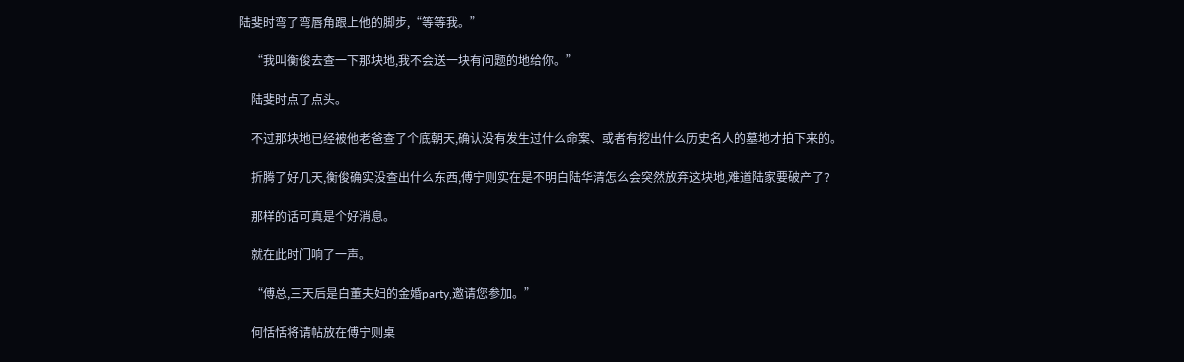陆斐时弯了弯唇角跟上他的脚步,“等等我。”

    “我叫衡俊去查一下那块地,我不会送一块有问题的地给你。”

    陆斐时点了点头。

    不过那块地已经被他老爸查了个底朝天,确认没有发生过什么命案、或者有挖出什么历史名人的墓地才拍下来的。

    折腾了好几天,衡俊确实没查出什么东西,傅宁则实在是不明白陆华清怎么会突然放弃这块地,难道陆家要破产了?

    那样的话可真是个好消息。

    就在此时门响了一声。

    “傅总,三天后是白董夫妇的金婚party,邀请您参加。”

    何恬恬将请帖放在傅宁则桌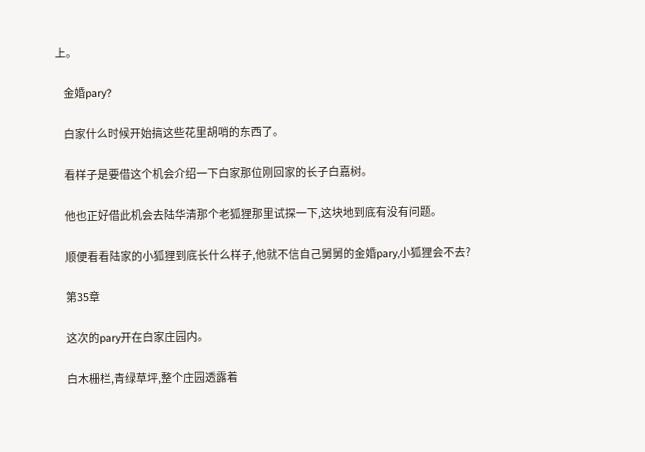上。

    金婚pary?

    白家什么时候开始搞这些花里胡哨的东西了。

    看样子是要借这个机会介绍一下白家那位刚回家的长子白嘉树。

    他也正好借此机会去陆华清那个老狐狸那里试探一下,这块地到底有没有问题。

    顺便看看陆家的小狐狸到底长什么样子,他就不信自己舅舅的金婚pary,小狐狸会不去?

    第35章

    这次的pary开在白家庄园内。

    白木栅栏,青绿草坪,整个庄园透露着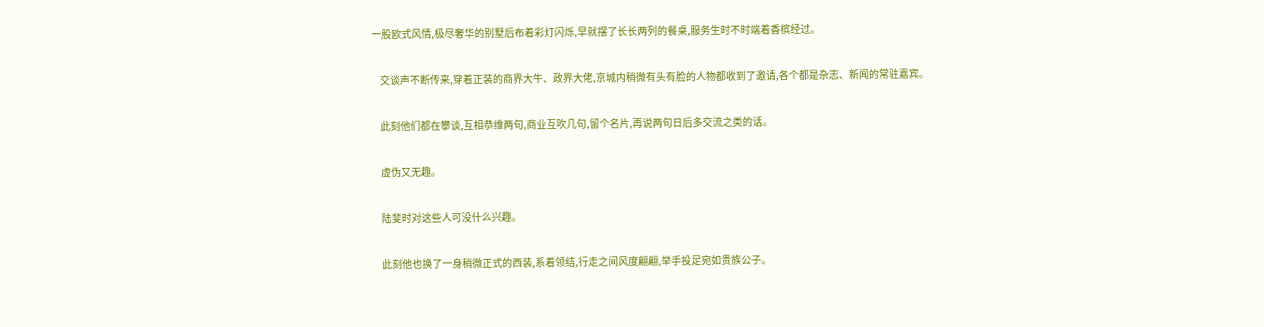一股欧式风情,极尽奢华的别墅后布着彩灯闪烁,早就摆了长长两列的餐桌,服务生时不时端着香槟经过。

    交谈声不断传来,穿着正装的商界大牛、政界大佬,京城内稍微有头有脸的人物都收到了邀请,各个都是杂志、新闻的常驻嘉宾。

    此刻他们都在攀谈,互相恭维两句,商业互吹几句,留个名片,再说两句日后多交流之类的话。

    虚伪又无趣。

    陆斐时对这些人可没什么兴趣。

    此刻他也换了一身稍微正式的西装,系着领结,行走之间风度翩翩,举手投足宛如贵族公子。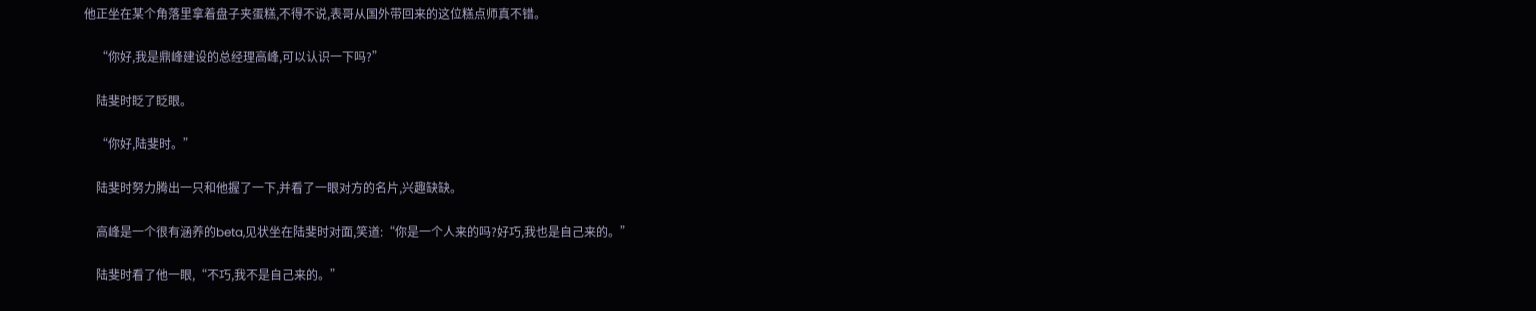他正坐在某个角落里拿着盘子夹蛋糕,不得不说,表哥从国外带回来的这位糕点师真不错。

    “你好,我是鼎峰建设的总经理高峰,可以认识一下吗?”

    陆斐时眨了眨眼。

    “你好,陆斐时。”

    陆斐时努力腾出一只和他握了一下,并看了一眼对方的名片,兴趣缺缺。

    高峰是一个很有涵养的beta,见状坐在陆斐时对面,笑道:“你是一个人来的吗?好巧,我也是自己来的。”

    陆斐时看了他一眼,“不巧,我不是自己来的。”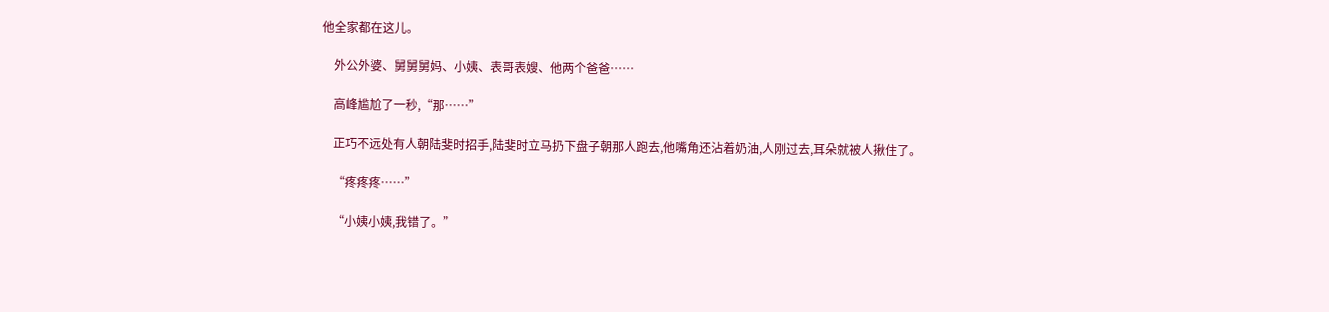他全家都在这儿。

    外公外婆、舅舅舅妈、小姨、表哥表嫂、他两个爸爸……

    高峰尴尬了一秒,“那……”

    正巧不远处有人朝陆斐时招手,陆斐时立马扔下盘子朝那人跑去,他嘴角还沾着奶油,人刚过去,耳朵就被人揪住了。

    “疼疼疼……”

    “小姨小姨,我错了。”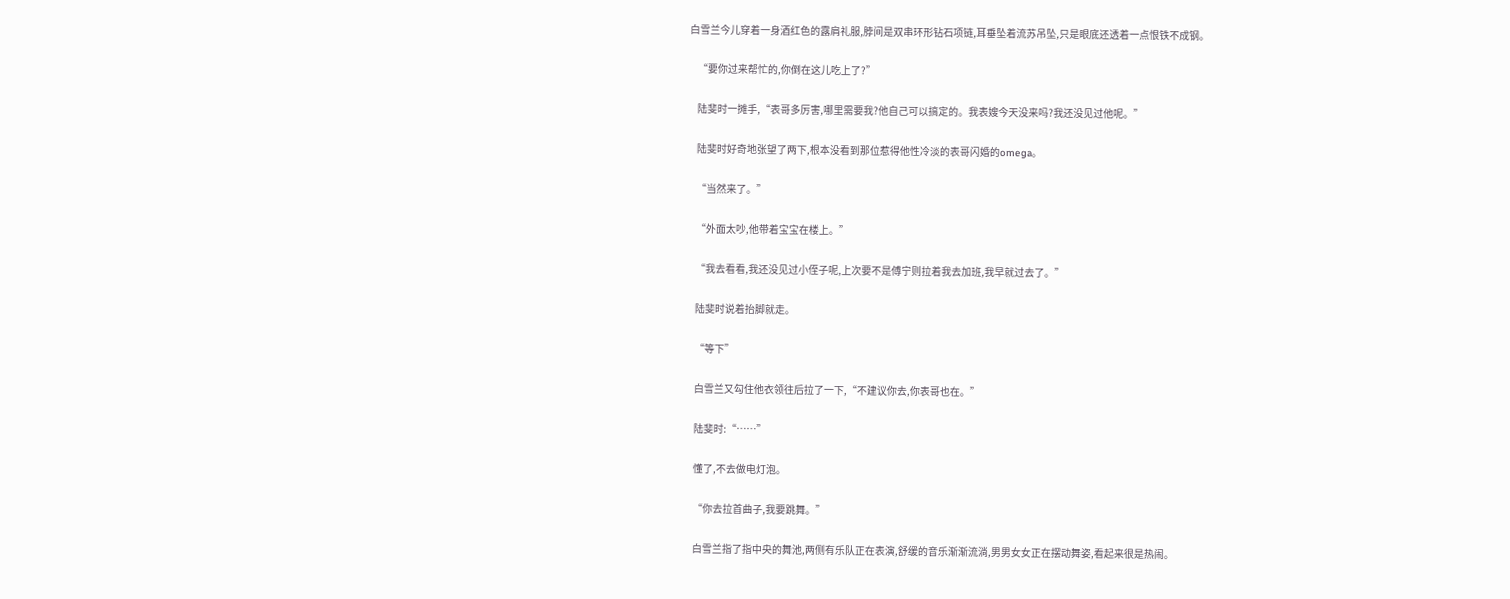白雪兰今儿穿着一身酒红色的露肩礼服,脖间是双串环形钻石项链,耳垂坠着流苏吊坠,只是眼底还透着一点恨铁不成钢。

    “要你过来帮忙的,你倒在这儿吃上了?”

    陆斐时一摊手,“表哥多厉害,哪里需要我?他自己可以搞定的。我表嫂今天没来吗?我还没见过他呢。”

    陆斐时好奇地张望了两下,根本没看到那位惹得他性冷淡的表哥闪婚的omega。

    “当然来了。”

    “外面太吵,他带着宝宝在楼上。”

    “我去看看,我还没见过小侄子呢,上次要不是傅宁则拉着我去加班,我早就过去了。”

    陆斐时说着抬脚就走。

    “等下”

    白雪兰又勾住他衣领往后拉了一下,“不建议你去,你表哥也在。”

    陆斐时:“……”

    懂了,不去做电灯泡。

    “你去拉首曲子,我要跳舞。”

    白雪兰指了指中央的舞池,两侧有乐队正在表演,舒缓的音乐渐渐流淌,男男女女正在摆动舞姿,看起来很是热闹。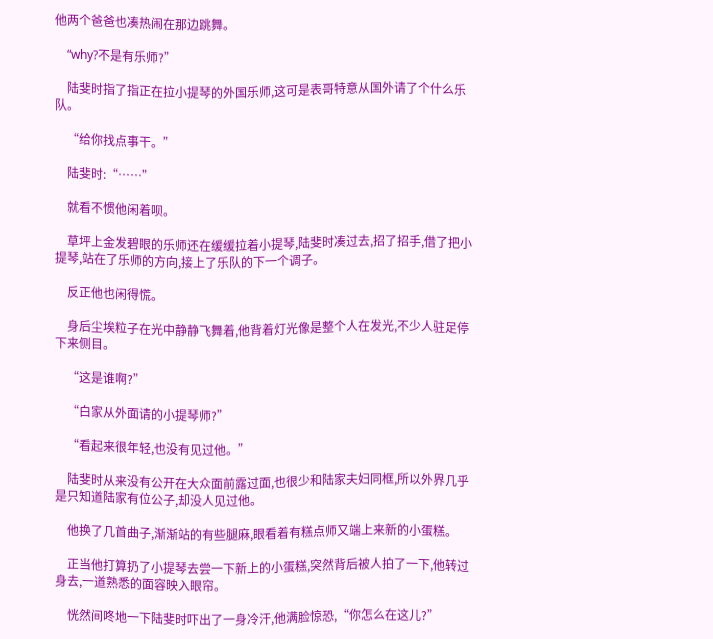他两个爸爸也凑热闹在那边跳舞。

    “why?不是有乐师?”

    陆斐时指了指正在拉小提琴的外国乐师,这可是表哥特意从国外请了个什么乐队。

    “给你找点事干。”

    陆斐时:“……”

    就看不惯他闲着呗。

    草坪上金发碧眼的乐师还在缓缓拉着小提琴,陆斐时凑过去,招了招手,借了把小提琴,站在了乐师的方向,接上了乐队的下一个调子。

    反正他也闲得慌。

    身后尘埃粒子在光中静静飞舞着,他背着灯光像是整个人在发光,不少人驻足停下来侧目。

    “这是谁啊?”

    “白家从外面请的小提琴师?”

    “看起来很年轻,也没有见过他。”

    陆斐时从来没有公开在大众面前露过面,也很少和陆家夫妇同框,所以外界几乎是只知道陆家有位公子,却没人见过他。

    他换了几首曲子,渐渐站的有些腿麻,眼看着有糕点师又端上来新的小蛋糕。

    正当他打算扔了小提琴去尝一下新上的小蛋糕,突然背后被人拍了一下,他转过身去,一道熟悉的面容映入眼帘。

    恍然间咚地一下陆斐时吓出了一身冷汗,他满脸惊恐,“你怎么在这儿?”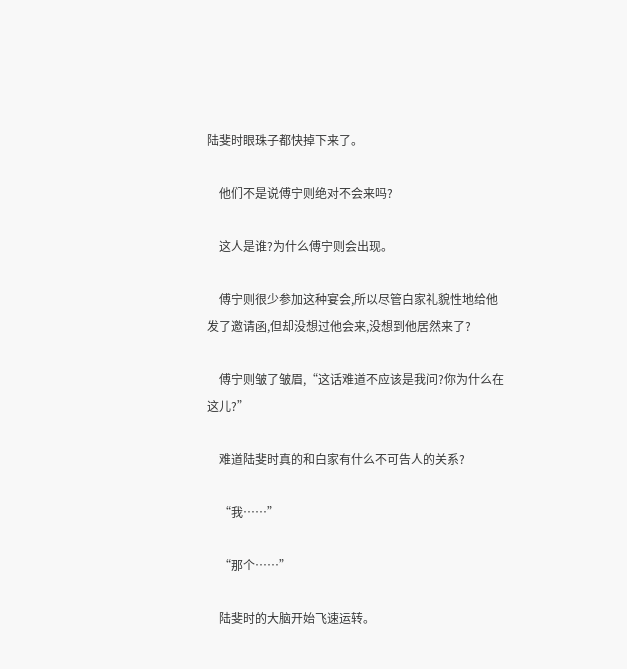陆斐时眼珠子都快掉下来了。

    他们不是说傅宁则绝对不会来吗?

    这人是谁?为什么傅宁则会出现。

    傅宁则很少参加这种宴会,所以尽管白家礼貌性地给他发了邀请函,但却没想过他会来,没想到他居然来了?

    傅宁则皱了皱眉,“这话难道不应该是我问?你为什么在这儿?”

    难道陆斐时真的和白家有什么不可告人的关系?

    “我……”

    “那个……”

    陆斐时的大脑开始飞速运转。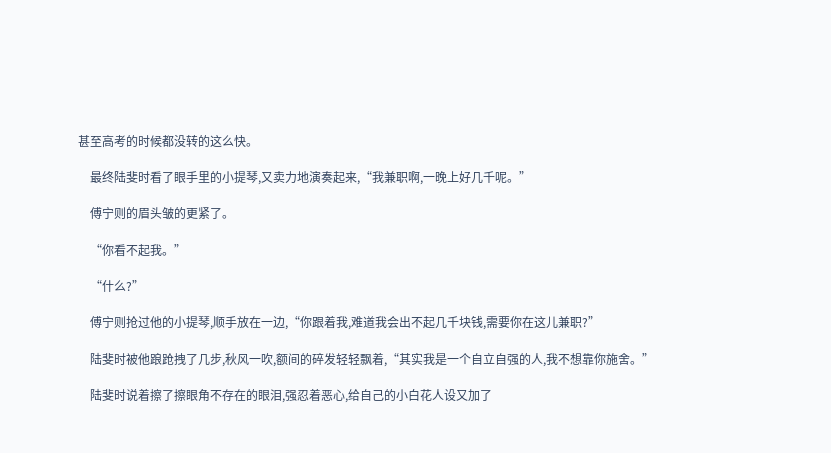甚至高考的时候都没转的这么快。

    最终陆斐时看了眼手里的小提琴,又卖力地演奏起来,“我兼职啊,一晚上好几千呢。”

    傅宁则的眉头皱的更紧了。

    “你看不起我。”

    “什么?”

    傅宁则抢过他的小提琴,顺手放在一边,“你跟着我,难道我会出不起几千块钱,需要你在这儿兼职?”

    陆斐时被他踉跄拽了几步,秋风一吹,额间的碎发轻轻飘着,“其实我是一个自立自强的人,我不想靠你施舍。”

    陆斐时说着擦了擦眼角不存在的眼泪,强忍着恶心,给自己的小白花人设又加了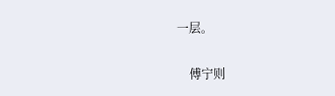一层。

    傅宁则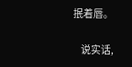抿着唇。

    说实话,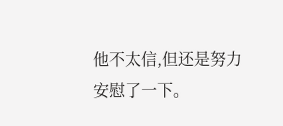他不太信,但还是努力安慰了一下。